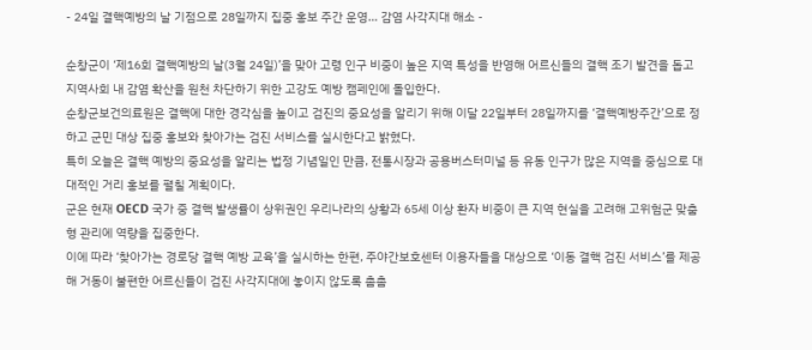- 24일 결핵예방의 날 기점으로 28일까지 집중 홍보 주간 운영… 감염 사각지대 해소 -

순창군이 ‘제16회 결핵예방의 날(3월 24일)’을 맞아 고령 인구 비중이 높은 지역 특성을 반영해 어르신들의 결핵 조기 발견을 돕고 지역사회 내 감염 확산을 원천 차단하기 위한 고강도 예방 캠페인에 돌입한다.
순창군보건의료원은 결핵에 대한 경각심을 높이고 검진의 중요성을 알리기 위해 이달 22일부터 28일까지를 ‘결핵예방주간’으로 정하고 군민 대상 집중 홍보와 찾아가는 검진 서비스를 실시한다고 밝혔다.
특히 오늘은 결핵 예방의 중요성을 알리는 법정 기념일인 만큼, 전통시장과 공용버스터미널 등 유동 인구가 많은 지역을 중심으로 대대적인 거리 홍보를 펼칠 계획이다.
군은 현재 OECD 국가 중 결핵 발생률이 상위권인 우리나라의 상황과 65세 이상 환자 비중이 큰 지역 현실을 고려해 고위험군 맞춤형 관리에 역량을 집중한다.
이에 따라 ‘찾아가는 경로당 결핵 예방 교육’을 실시하는 한편, 주야간보호센터 이용자들을 대상으로 ‘이동 결핵 검진 서비스’를 제공해 거동이 불편한 어르신들이 검진 사각지대에 놓이지 않도록 촘촘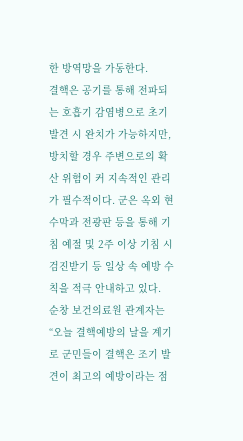한 방역망을 가동한다.
결핵은 공기를 통해 전파되는 호흡기 감염병으로 초기 발견 시 완치가 가능하지만, 방치할 경우 주변으로의 확산 위험이 커 지속적인 관리가 필수적이다. 군은 옥외 현수막과 전광판 등을 통해 기침 예절 및 2주 이상 기침 시 검진받기 등 일상 속 예방 수칙을 적극 안내하고 있다.
순창 보건의료원 관계자는 “오늘 결핵예방의 날을 계기로 군민들이 결핵은 조기 발견이 최고의 예방이라는 점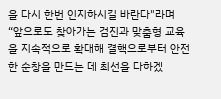을 다시 한번 인지하시길 바란다"라며 “앞으로도 찾아가는 검진과 맞춤형 교육을 지속적으로 확대해 결핵으로부터 안전한 순창을 만드는 데 최선을 다하겠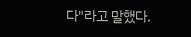다"라고 말했다.